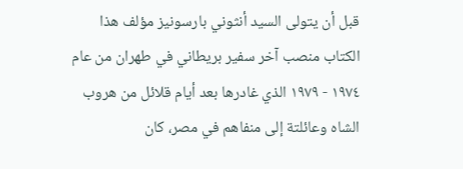قبل أن يتولى السيد أنثوني بارسونيز مؤلف هذا الكتاب منصب آخر سفير بريطاني في طهران من عام ١٩٧٤ - ١٩٧٩ الذي غادرها بعد أيام قلائل من هروب الشاه وعائلتة إلى منفاهم في مصر، كان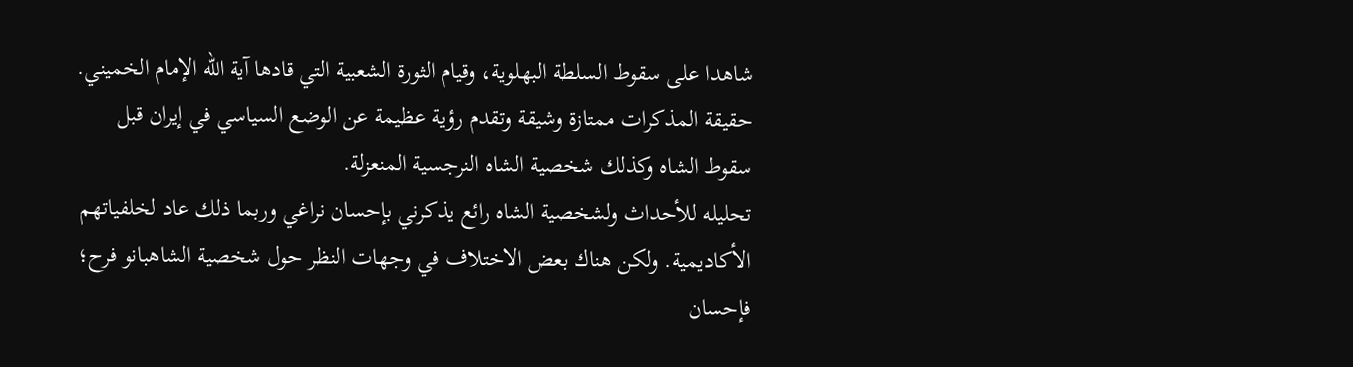شاهدا على سقوط السلطة البهلوية، وقيام الثورة الشعبية التي قادها آية الله الإمام الخميني.
حقيقة المذكرات ممتازة وشيقة وتقدم رؤية عظيمة عن الوضع السياسي في إيران قبل سقوط الشاه وكذلك شخصية الشاه النرجسية المنعزلة.
تحليله للأحداث ولشخصية الشاه رائع يذكرني بإحسان نراغي وربما ذلك عاد لخلفياتهم الأكاديمية. ولكن هناك بعض الاختلاف في وجهات النظر حول شخصية الشاهبانو فرح؛ فإحسان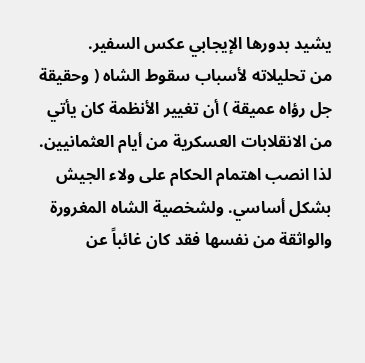يشيد بدورها الإيجابي عكس السفير.
من تحليلاته لأسباب سقوط الشاه ( وحقيقة جل رؤاه عميقة ) أن تغيير الأنظمة كان يأتي من الانقلابات العسكرية من أيام العثمانيين. لذا انصب اهتمام الحكام على ولاء الجيش بشكل أساسي. ولشخصية الشاه المغرورة والواثقة من نفسها فقد كان غائباً عن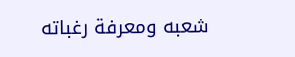شعبه ومعرفة رغباته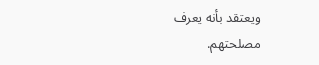ويعتقد بأنه يعرف مصلحتهم.